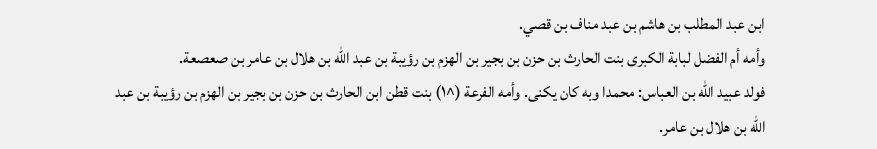ابن عبد المطلب بن هاشم بن عبد مناف بن قصي.
وأمه أم الفضل لبابة الكبرى بنت الحارث بن حزن بن بجير بن الهزم بن رؤيبة بن عبد الله بن هلال بن عامر بن صعصعة.
فولد عبيد الله بن العباس: محمدا وبه كان يكنى. وأمه الفرعة (^١) بنت قطن ابن الحارث بن حزن بن بجير بن الهزم بن رؤيبة بن عبد الله بن هلال بن عامر.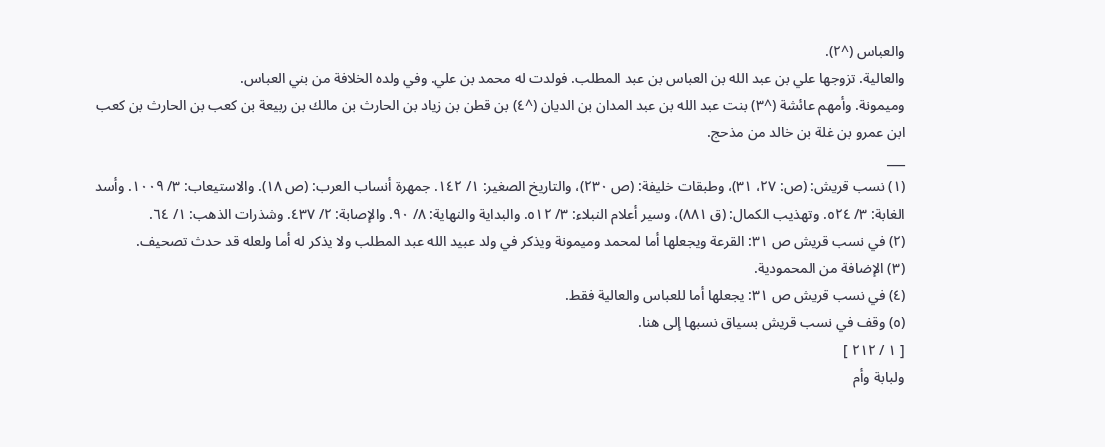والعباس (^٢).
والعالية. تزوجها علي بن عبد الله بن العباس بن عبد المطلب. فولدت له محمد بن علي. وفي ولده الخلافة من بني العباس.
وميمونة. وأمهم عائشة (^٣) بنت عبد الله بن عبد المدان بن الديان (^٤) بن قطن بن زياد بن الحارث بن مالك بن ربيعة بن كعب بن الحارث بن كعب ابن عمرو بن غلة بن خالد من مذحج.
___
(١) نسب قريش: (ص: ٢٧، ٣١)، وطبقات خليفة: (ص ٢٣٠)، والتاريخ الصغير: ١/ ١٤٢. جمهرة أنساب العرب: (ص ١٨). والاستيعاب: ٣/ ١٠٠٩. وأسد الغابة: ٣/ ٥٢٤. وتهذيب الكمال: (ق ٨٨١)، وسير أعلام النبلاء: ٣/ ٥١٢. والبداية والنهاية: ٨/ ٩٠. والإصابة: ٢/ ٤٣٧. وشذرات الذهب: ١/ ٦٤.
(٢) في نسب قريش ص ٣١: القرعة ويجعلها أما لمحمد وميمونة ويذكر في ولد عبيد الله عبد المطلب ولا يذكر له أما ولعله قد حدث تصحيف.
(٣) الإضافة من المحمودية.
(٤) في نسب قريش ص ٣١: يجعلها أما للعباس والعالية فقط.
(٥) وقف في نسب قريش بسياق نسبها إلى هنا.
[ ١ / ٢١٢ ]
ولبابة وأم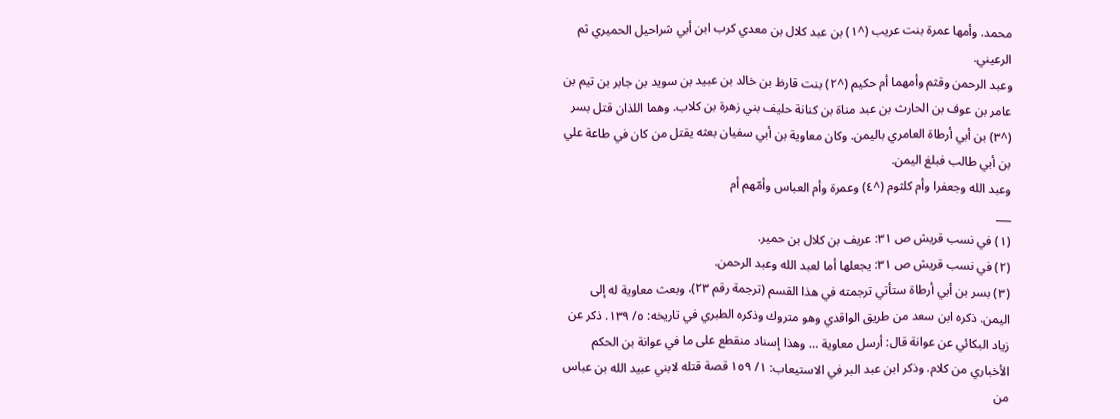محمد. وأمها عمرة بنت عريب (^١) بن عبد كلال بن معدي كرب ابن أبي شراحيل الحميري ثم الرعيني.
وعبد الرحمن وقثم وأمهما أم حكيم (^٢) بنت قارظ بن خالد بن عبيد بن سويد بن جابر بن تيم بن عامر بن عوف بن الحارث بن عبد مناة بن كنانة حليف بني زهرة بن كلاب. وهما اللذان قتل بسر (^٣) بن أبي أرطاة العامري باليمن. وكان معاوية بن أبي سفيان بعثه يقتل من كان في طاعة علي بن أبي طالب فبلغ اليمن.
وعبد الله وجعفرا وأم كلثوم (^٤) وعمرة وأم العباس وأمّهم أم
___
(١) في نسب قريش ص ٣١: عريف بن كلال بن حمير.
(٢) في نسب قريش ص ٣١: يجعلها أما لعبد الله وعبد الرحمن.
(٣) بسر بن أبي أرطاة ستأتي ترجمته في هذا القسم (ترجمة رقم ٢٣)، وبعث معاوية له إلى اليمن. ذكره ابن سعد من طريق الواقدي وهو متروك وذكره الطبري في تاريخه: ٥/ ١٣٩. ذكر عن زياد البكائي عن عوانة قال: أرسل معاوية … وهذا إسناد منقطع على ما في عوانة بن الحكم الأخباري من كلام. وذكر ابن عبد البر في الاستيعاب: ١/ ١٥٩ قصة قتله لابني عبيد الله بن عباس من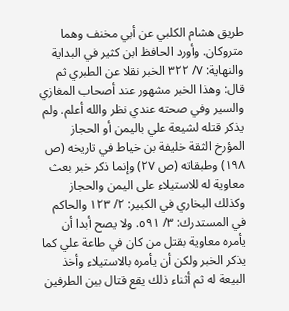طريق هشام الكلبي عن أبي مخنف وهما متروكان. وأورد الحافظ ابن كثير في البداية والنهاية: ٧/ ٣٢٢ الخبر نقلا عن الطبري ثم قال: وهذا الخبر مشهور عند أصحاب المغازي والسير وفي صحته عندي نظر والله أعلم. ولم يذكر قتله لشيعة علي باليمن أو الحجاز المؤرخ الثقة خليفة بن خياط في تاريخه (ص ١٩٨) وطبقاته (ص ٢٧) وإنما ذكر خبر بعث معاوية له للاستيلاء على اليمن والحجاز وكذلك البخاري في الكبير: ٢/ ١٢٣ والحاكم في المستدرك: ٣/ ٥٩١. ولا يصح أبدا أن يأمره معاوية بقتل من كان في طاعة علي كما يذكر الخبر ولكن أن يأمره بالاستيلاء وأخذ البيعة له ثم أثناء ذلك يقع قتال بين الطرفين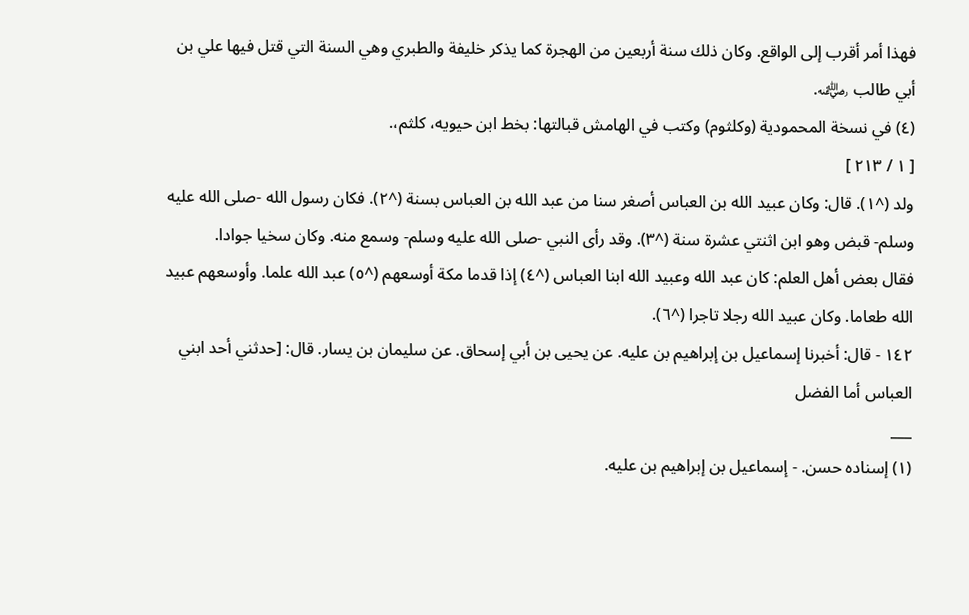فهذا أمر أقرب إلى الواقع. وكان ذلك سنة أربعين من الهجرة كما يذكر خليفة والطبري وهي السنة التي قتل فيها علي بن أبي طالب ﵁.
(٤) في نسخة المحمودية (وكلثوم) وكتب في الهامش قبالتها: بخط ابن حيويه، كلثم،.
[ ١ / ٢١٣ ]
ولد (^١). قال: وكان عبيد الله بن العباس أصغر سنا من عبد الله بن العباس بسنة (^٢). فكان رسول الله -صلى الله عليه وسلم- قبض وهو ابن اثنتي عشرة سنة (^٣). وقد رأى النبي -صلى الله عليه وسلم- وسمع منه. وكان سخيا جوادا.
فقال بعض أهل العلم: كان عبد الله وعبيد الله ابنا العباس (^٤) إذا قدما مكة أوسعهم (^٥) عبد الله علما. وأوسعهم عبيد الله طعاما. وكان عبيد الله رجلا تاجرا (^٦).
١٤٢ - قال: أخبرنا إسماعيل بن إبراهيم بن عليه. عن يحيى بن أبي إسحاق. عن سليمان بن يسار. قال: [حدثني أحد ابني العباس أما الفضل
___
(١) إسناده حسن. - إسماعيل بن إبراهيم بن عليه.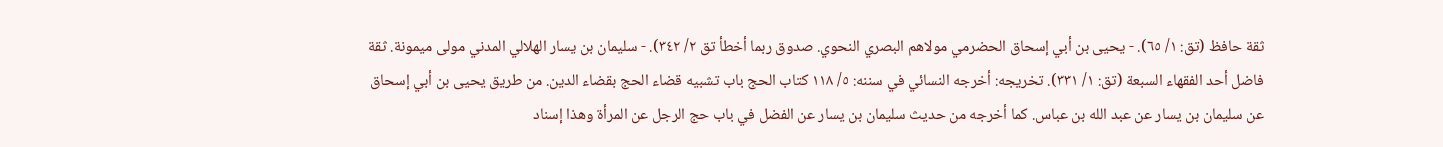ثقة حافظ (تق: ١/ ٦٥). - يحيى بن أبي إسحاق الحضرمي مولاهم البصري النحوي. صدوق ربما أخطأ تق ٢/ ٣٤٢). - سليمان بن يسار الهلالي المدني مولى ميمونة. ثقة فاضل أحد الفقهاء السبعة (تق: ١/ ٣٣١). تخريجه: أخرجه النسائي في سننه: ٥/ ١١٨ كتاب الحج باب تشبيه قضاء الحج بقضاء الدين. من طريق يحيى بن أبي إسحاق عن سليمان بن يسار عن عبد الله بن عباس. كما أخرجه من حديث سليمان بن يسار عن الفضل في باب حج الرجل عن المرأة وهذا إسناد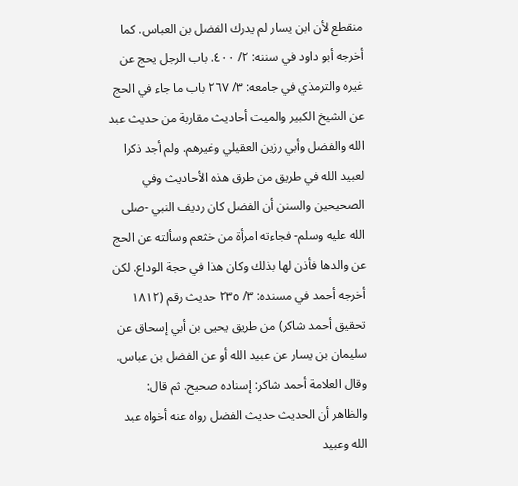منقطع لأن ابن يسار لم يدرك الفضل بن العباس. كما أخرجه أبو داود في سننه: ٢/ ٤٠٠. باب الرجل يحج عن غيره والترمذي في جامعه: ٣/ ٢٦٧ باب ما جاء في الحج عن الشيخ الكبير والميت أحاديث مقاربة من حديث عبد الله والفضل وأبي رزين العقيلي وغيرهم. ولم أجد ذكرا لعبيد الله في طريق من طرق هذه الأحاديث وفي الصحيحين والسنن أن الفضل كان رديف النبي -صلى الله عليه وسلم- فجاءته امرأة من خثعم وسألته عن الحج عن والدها فأذن لها بذلك وكان هذا في حجة الوداع. لكن أخرجه أحمد في مسنده: ٣/ ٢٣٥ حديث رقم (١٨١٢ تحقيق أحمد شاكر) من طريق يحيى بن أبي إسحاق عن سليمان بن يسار عن عبيد الله أو عن الفضل بن عباس. وقال العلامة أحمد شاكر: إسناده صحيح. ثم قال: والظاهر أن الحديث حديث الفضل رواه عنه أخواه عبد الله وعبيد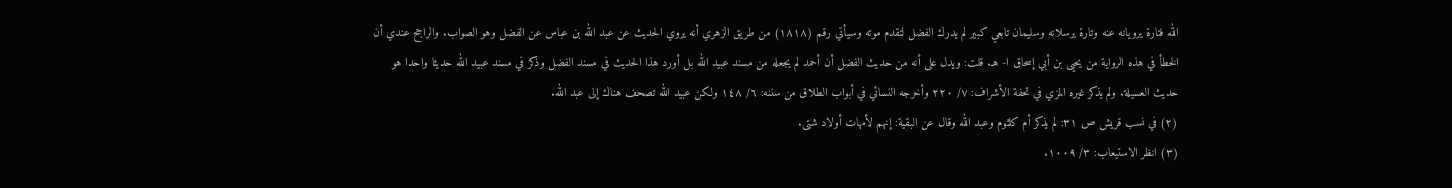الله فتارة يرويانه عنه وتارة يرسلانه وسليمان تابعي كبير لم يدرك الفضل لتقدم موته وسيأتي رقم (١٨١٨) من طريق الزهري أنه يروي الحديث عن عبد الله بن عباس عن الفضل وهو الصواب. والراجح عندي أن الخطأ في هذه الرواية من يحيى بن أبي إسحاق ا- هـ. قلت: ويدل على أنه من حديث الفضل أن أحمد لم يجعله من مسند عبيد الله بل أورد هذا الحديث في مسند الفضل وذكر في مسند عبيد الله حديثا واحدا هو حديث العسيلة. ولم يذكر غيره المزي في تحفة الأشراف: ٧/ ٢٢٠ وأخرجه النسائي في أبواب الطلاق من سننه: ٦/ ١٤٨ ولكن عبيد الله تصحف هناك إلى عبد الله.
(٢) في نسب قريش ص ٣١: لم يذكر أم كلثوم وعبد الله وقال عن البقية: إنهم لأمهات أولاد شتى.
(٣) انظر الاستيعاب: ٣/ ١٠٠٩.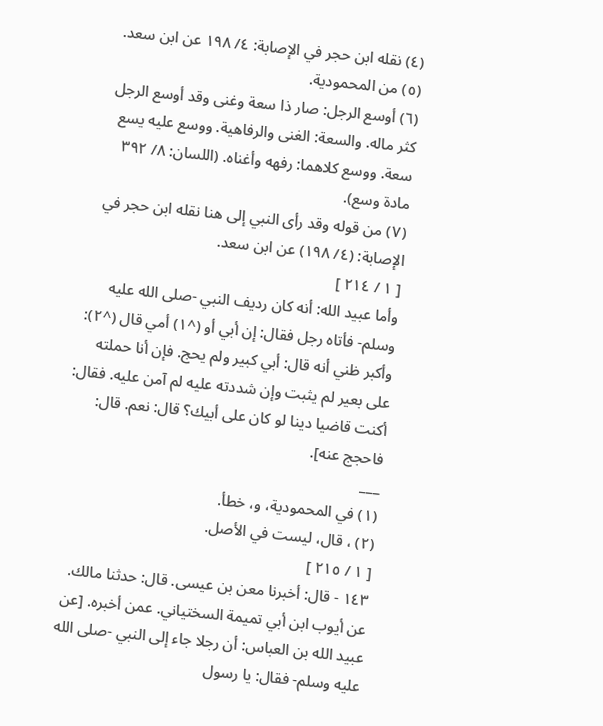(٤) نقله ابن حجر في الإصابة: ٤/ ١٩٨ عن ابن سعد.
(٥) من المحمودية.
(٦) أوسع الرجل: صار ذا سعة وغنى وقد أوسع الرجل كثر ماله. والسعة: الغنى والرفاهية. ووسع عليه يسع سعة. ووسع كلاهما: رفهه وأغناه. (اللسان: ٨/ ٣٩٢ مادة وسع).
(٧) من قوله وقد رأى النبي إلى هنا نقله ابن حجر في الإصابة: (٤/ ١٩٨) عن ابن سعد.
[ ١ / ٢١٤ ]
وأما عبيد الله: أنه كان رديف النبي -صلى الله عليه وسلم- فأتاه رجل فقال: إن أبي أو (^١) أمي قال (^٢): وأكبر ظني أنه قال: أبي كبير ولم يحج. فإن أنا حملته على بعير لم يثبت وإن شددته عليه لم آمن عليه. فقال: أكنت قاضيا دينا لو كان على أبيك؟ قال: نعم. قال: فاحجج عنه].
___
(١) في المحمودية، و، خطأ.
(٢) ، قال، ليست في الأصل.
[ ١ / ٢١٥ ]
١٤٣ - قال: أخبرنا معن بن عيسى. قال: حدثنا مالك. عن أيوب ابن أبي تميمة السختياني. عمن أخبره. [عن عبيد الله بن العباس: أن رجلا جاء إلى النبي -صلى الله عليه وسلم- فقال: يا رسول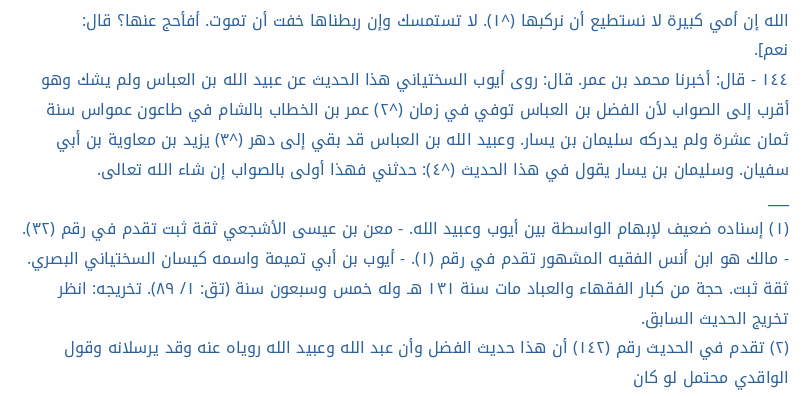الله إن أمي كبيرة لا نستطيع أن نركبها (^١). لا تستمسك وإن ربطناها خفت أن تموت. أفأحج عنها؟ قال:
نعم].
١٤٤ - قال: أخبرنا محمد بن عمر. قال: روى أيوب السختياني هذا الحديث عن عبيد الله بن العباس ولم يشك وهو أقرب إلى الصواب لأن الفضل بن العباس توفي في زمان (^٢) عمر بن الخطاب بالشام في طاعون عمواس سنة ثمان عشرة ولم يدركه سليمان بن يسار. وعبيد الله بن العباس قد بقي إلى دهر (^٣) يزيد بن معاوية بن أبي سفيان. وسليمان بن يسار يقول في هذا الحديث (^٤): حدثني فهذا أولى بالصواب إن شاء الله تعالى.
___
(١) إسناده ضعيف لإبهام الواسطة بين أيوب وعبيد الله. - معن بن عيسى الأشجعي ثقة ثبت تقدم في رقم (٣٢). - مالك هو ابن أنس الفقيه المشهور تقدم في رقم (١). - أيوب بن أبي تميمة واسمه كيسان السختياني البصري. ثقة ثبت. حجة من كبار الفقهاء والعباد مات سنة ١٣١ هـ وله خمس وسبعون سنة (تق: ١/ ٨٩). تخريجه: انظر تخريج الحديث السابق.
(٢) تقدم في الحديث رقم (١٤٢) أن هذا حديث الفضل وأن عبد الله وعبيد الله روياه عنه وقد يرسلانه وقول الواقدي محتمل لو كان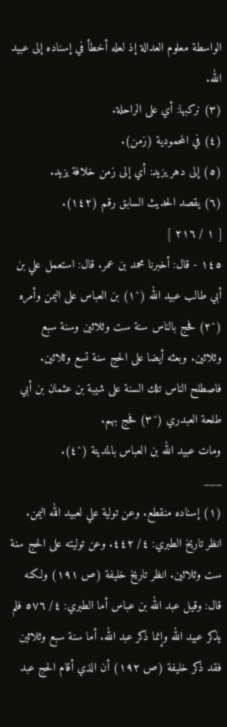الواسطة معلوم العدالة إذ لعله أخطأ في إسناده إلى عبيد الله.
(٣) نركبها: أي على الراحلة.
(٤) في المحمودية (زمن).
(٥) إلى دهر يزيد: أي إلى زمن خلافة يزيد.
(٦) يقصد الحديث السابق رقم (١٤٢).
[ ١ / ٢١٦ ]
١٤٥ - قال: أخبرنا محمد بن عمر. قال: استعمل علي بن أبي طالب عبيد الله (^١) بن العباس على اليمن وأمره (^٢) فحج بالناس سنة ست وثلاثين وسنة سبع وثلاثين. وبعثه أيضا على الحج سنة تسع وثلاثين. فاصطلح الناس تلك السنة على شيبة بن عثمان بن أبي طلحة العبدري (^٣) فحج بهم.
ومات عبيد الله بن العباس بالمدينة (^٤).
___
(١) إسناده منقطع. وعن تولية علي لعبيد الله اليمن. انظر تاريخ الطبري: ٤/ ٤٤٢. وعن توليته على الحج سنة ست وثلاثين. انظر تاريخ خليفة (ص ١٩١) ولكنه قال: وقيل عبد الله بن عباس أما الطبري: ٤/ ٥٧٦ فلم يذكر عبيد الله وإنما ذكر عبد الله. أما سنة سبع وثلاثين فقد ذكر خليفة (ص ١٩٢) أن الذي أقام الحج عبد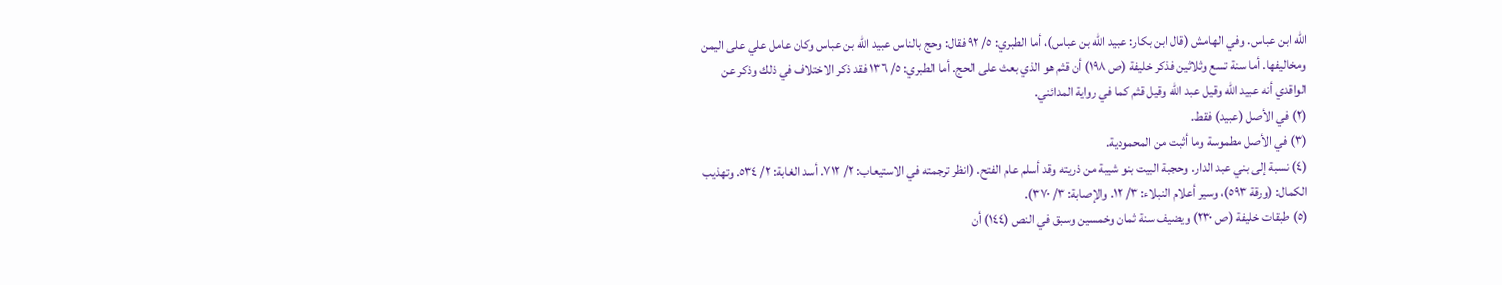الله ابن عباس. وفي الهامش (قال ابن بكار: عبيد الله بن عباس)، أما الطبري: ٥/ ٩٢ فقال: وحج بالناس عبيد الله بن عباس وكان عامل علي على اليمن ومخاليفها. أما سنة تسع وثلاثين فذكر خليفة (ص ١٩٨) أن قثم هو الذي بعث على الحج. أما الطبري: ٥/ ١٣٦ فقد ذكر الاختلاف في ذلك وذكر عن الواقدي أنه عبيد الله وقيل عبد الله وقيل قثم كما في رواية المدائني.
(٢) في الأصل (عبيد) فقط.
(٣) في الأصل مطموسة وما أثبت من المحمودية.
(٤) نسبة إلى بني عبد الدار. وحجبة البيت بنو شيبة من ذريته وقد أسلم عام الفتح. (انظر ترجمته في الاستيعاب: ٢/ ٧١٢. أسد الغابة: ٢/ ٥٣٤. وتهذيب الكمال: (ورقة ٥٩٣)، وسير أعلام النبلاء: ٣/ ١٢. والإصابة: ٣/ ٣٧٠).
(٥) طبقات خليفة (ص ٢٣٠) ويضيف سنة ثمان وخمسين وسبق في النص (١٤٤) أن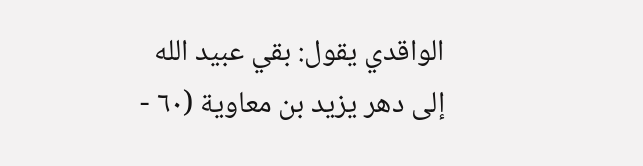الواقدي يقول: بقي عبيد الله إلى دهر يزيد بن معاوية (٦٠ -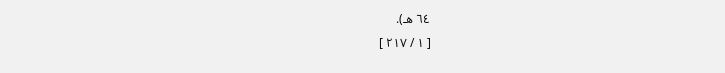٦٤ هـ).
[ ١ / ٢١٧ ]